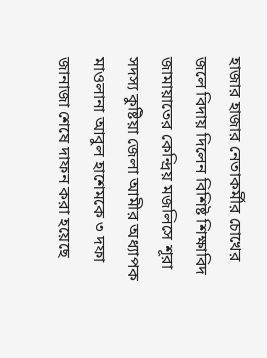হাজার হাজার নেতাকর্মীর চোখের জলে বিদায় দিলেন বিশিষ্ট শিক্ষাবিদ জামায়াতের কেন্দ্রিয় মজলিসে শূরা সদস্য কুষ্টিয়া জেলা আমীর অধ্যাপক মাওলানা আবুল হাশেমকে ৩ দফা জানাজা শেষে দাফন করা হয়েছে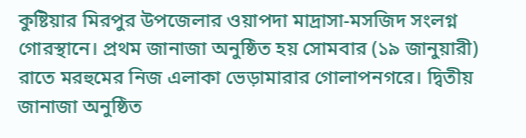কুষ্টিয়ার মিরপুর উপজেলার ওয়াপদা মাদ্রাসা-মসজিদ সংলগ্ন গোরস্থানে। প্রথম জানাজা অনুষ্ঠিত হয় সোমবার (১৯ জানুয়ারী) রাতে মরহুমের নিজ এলাকা ভেড়ামারার গোলাপনগরে। দ্বিতীয় জানাজা অনুষ্ঠিত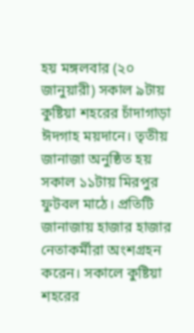হয় মঙ্গলবার (২০ জানুয়ারী) সকাল ৯টায় কুষ্টিয়া শহরের চাঁদাগাড়া ঈদগাহ ময়দানে। তৃতীয় জানাজা অনুষ্ঠিত হয় সকাল ১১টায় মিরপুর ফুটবল মাঠে। প্রতিটি জানাজায় হাজার হাজার নেতাকর্মীরা অংশগ্রহন করেন। সকালে কুষ্টিয়া শহরের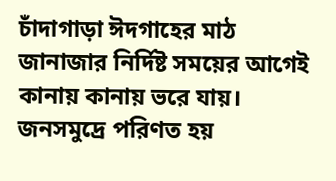চাঁদাগাড়া ঈদগাহের মাঠ জানাজার নির্দিষ্ট সময়ের আগেই কানায় কানায় ভরে যায়। জনসমুদ্রে পরিণত হয়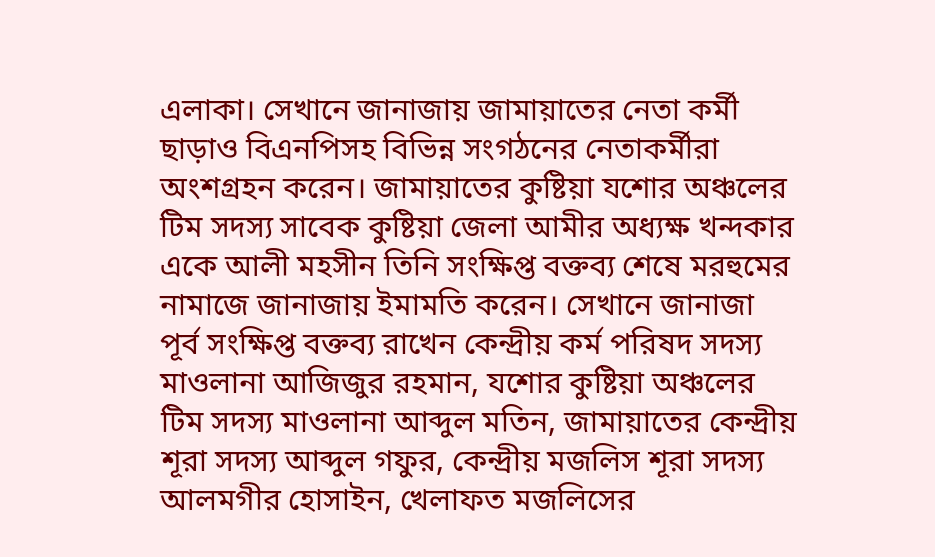এলাকা। সেখানে জানাজায় জামায়াতের নেতা কর্মী ছাড়াও বিএনপিসহ বিভিন্ন সংগঠনের নেতাকর্মীরা অংশগ্রহন করেন। জামায়াতের কুষ্টিয়া যশোর অঞ্চলের টিম সদস্য সাবেক কুষ্টিয়া জেলা আমীর অধ্যক্ষ খন্দকার একে আলী মহসীন তিনি সংক্ষিপ্ত বক্তব্য শেষে মরহুমের নামাজে জানাজায় ইমামতি করেন। সেখানে জানাজা পূর্ব সংক্ষিপ্ত বক্তব্য রাখেন কেন্দ্রীয় কর্ম পরিষদ সদস্য মাওলানা আজিজুর রহমান, যশোর কুষ্টিয়া অঞ্চলের টিম সদস্য মাওলানা আব্দুল মতিন, জামায়াতের কেন্দ্রীয় শূরা সদস্য আব্দুল গফুর, কেন্দ্রীয় মজলিস শূরা সদস্য আলমগীর হোসাইন, খেলাফত মজলিসের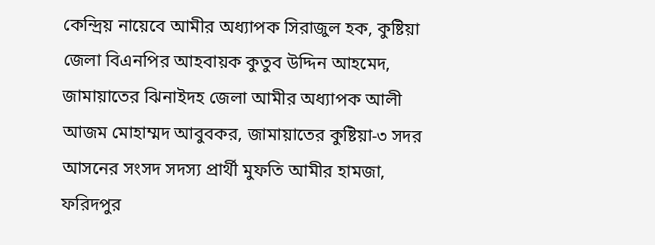কেন্দ্রিয় নায়েবে আমীর অধ্যাপক সিরাজুল হক, কুষ্টিয়া জেলা বিএনপির আহবায়ক কুতুব উদ্দিন আহমেদ, জামায়াতের ঝিনাইদহ জেলা আমীর অধ্যাপক আলী আজম মোহাম্মদ আবুবকর, জামায়াতের কুষ্টিয়া-৩ সদর আসনের সংসদ সদস্য প্রার্থী মুফতি আমীর হামজা, ফরিদপুর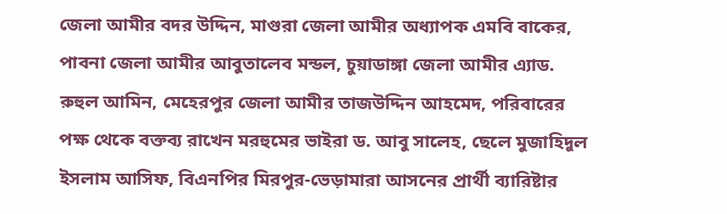জেলা আমীর বদর উদ্দিন, মাগুরা জেলা আমীর অধ্যাপক এমবি বাকের, পাবনা জেলা আমীর আবুতালেব মন্ডল, চুয়াডাঙ্গা জেলা আমীর এ্যাড. রুহুল আমিন, মেহেরপুর জেলা আমীর তাজউদ্দিন আহমেদ, পরিবারের পক্ষ থেকে বক্তব্য রাখেন মরহুমের ভাইরা ড. আবু সালেহ, ছেলে মুজাহিদুল ইসলাম আসিফ, বিএনপির মিরপুর-ভেড়ামারা আসনের প্রার্থী ব্যারিষ্টার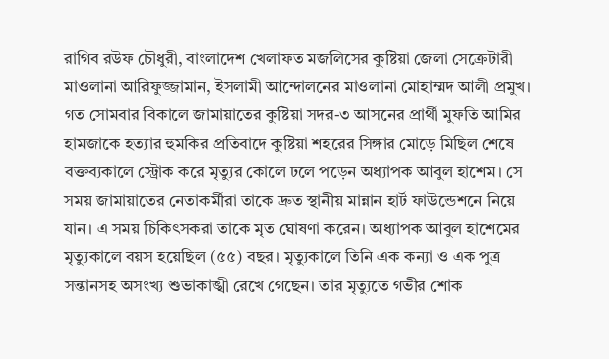রাগিব রউফ চৌধুরী, বাংলাদেশ খেলাফত মজলিসের কুষ্টিয়া জেলা সেক্রেটারী মাওলানা আরিফুজ্জামান, ইসলামী আন্দোলনের মাওলানা মোহাম্মদ আলী প্রমুখ। গত সোমবার বিকালে জামায়াতের কুষ্টিয়া সদর-৩ আসনের প্রার্থী মুফতি আমির হামজাকে হত্যার হুমকির প্রতিবাদে কুষ্টিয়া শহরের সিঙ্গার মোড়ে মিছিল শেষে বক্তব্যকালে স্ট্রোক করে মৃত্যুর কোলে ঢলে পড়েন অধ্যাপক আবুল হাশেম। সে সময় জামায়াতের নেতাকর্মীরা তাকে দ্রুত স্থানীয় মান্নান হার্ট ফাউন্ডেশনে নিয়ে যান। এ সময় চিকিৎসকরা তাকে মৃত ঘোষণা করেন। অধ্যাপক আবুল হাশেমের মৃত্যুকালে বয়স হয়েছিল (৫৫) বছর। মৃত্যুকালে তিনি এক কন্যা ও এক পুত্র সন্তানসহ অসংখ্য শুভাকাঙ্খী রেখে গেছেন। তার মৃত্যুতে গভীর শোক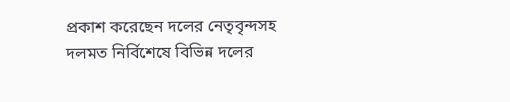প্রকাশ করেছেন দলের নেতৃবৃন্দসহ দলমত নির্বিশেষে বিভিন্ন দলের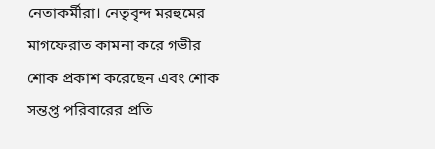নেতাকর্মীরা। নেতৃবৃন্দ মরহুমের মাগফেরাত কামনা করে গভীর শোক প্রকাশ করেছেন এবং শোক সন্তপ্ত পরিবারের প্রতি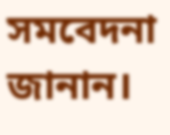সমবেদনা জানান।